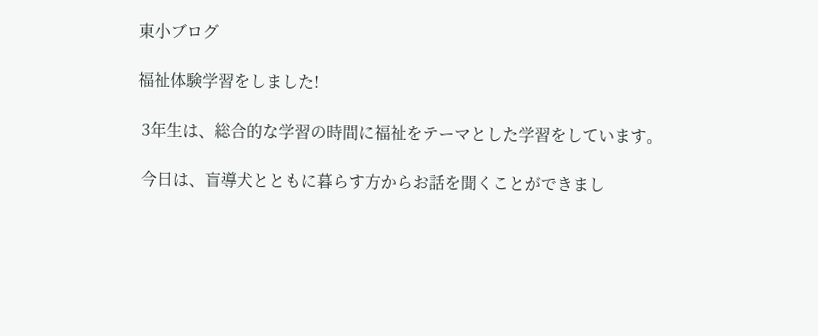東小ブログ

福祉体験学習をしました!

 3年生は、総合的な学習の時間に福祉をテーマとした学習をしています。

 今日は、盲導犬とともに暮らす方からお話を聞くことができまし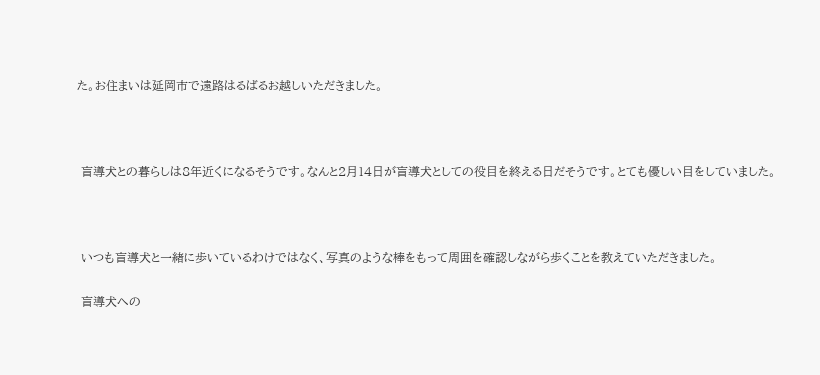た。お住まいは延岡市で遠路はるばるお越しいただきました。



 盲導犬との暮らしは8年近くになるそうです。なんと2月14日が盲導犬としての役目を終える日だそうです。とても優しい目をしていました。



 いつも盲導犬と一緒に歩いているわけではなく、写真のような棒をもって周囲を確認しながら歩くことを教えていただきました。

 盲導犬への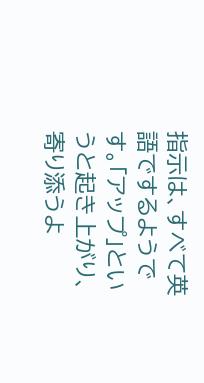指示は、すべて英語でするようです。「アップ」というと起き上がり、寄り添うよ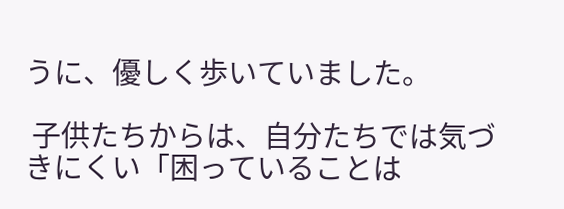うに、優しく歩いていました。

 子供たちからは、自分たちでは気づきにくい「困っていることは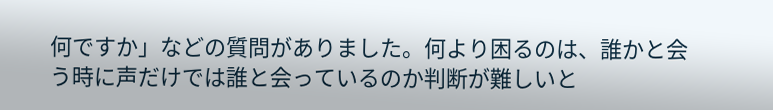何ですか」などの質問がありました。何より困るのは、誰かと会う時に声だけでは誰と会っているのか判断が難しいと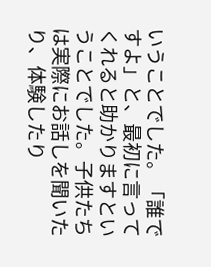いうことでした。「誰ですよ」と、最初に言ってくれると助かりますということでした。子供たちは実際にお話しを聞いたり、体験したり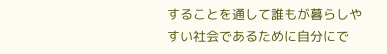することを通して誰もが暮らしやすい社会であるために自分にで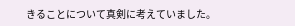きることについて真剣に考えていました。